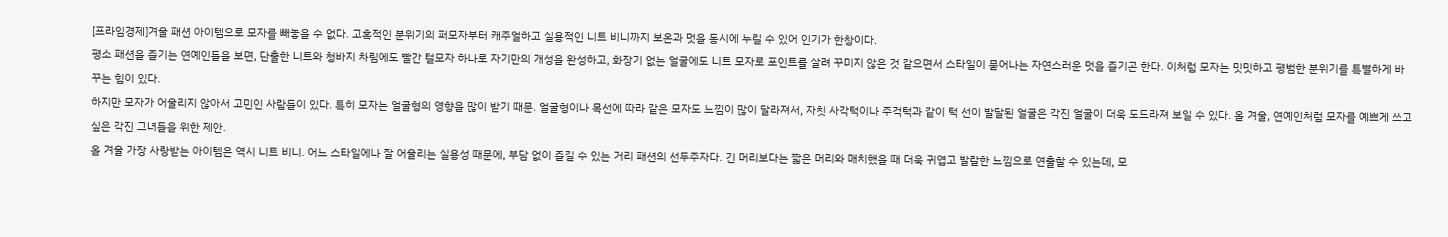[프라임경제]겨울 패션 아이템으로 모자를 빼놓을 수 없다. 고혹적인 분위기의 퍼모자부터 캐주얼하고 실용적인 니트 비니까지 보온과 멋을 동시에 누릴 수 있어 인기가 한창이다.
평소 패션을 즐기는 연예인들을 보면, 단출한 니트와 청바지 차림에도 빨간 털모자 하나로 자기만의 개성을 완성하고, 화장기 없는 얼굴에도 니트 모자로 포인트를 살려 꾸미지 않은 것 같으면서 스타일이 묻어나는 자연스러운 멋을 즐기곤 한다. 이처럼 모자는 밋밋하고 평범한 분위기를 특별하게 바꾸는 힘이 있다.
하지만 모자가 어울리지 않아서 고민인 사람들이 있다. 특히 모자는 얼굴형의 영향을 많이 받기 때문. 얼굴형이나 목선에 따라 같은 모자도 느낌이 많이 달라져서, 자칫 사각턱이나 주걱턱과 같이 턱 선이 발달된 얼굴은 각진 얼굴이 더욱 도드라져 보일 수 있다. 올 겨울, 연예인처럼 모자를 예쁘게 쓰고 싶은 각진 그녀들을 위한 제안.
올 겨울 가장 사랑받는 아이템은 역시 니트 비니. 어느 스타일에나 잘 어울리는 실용성 때문에, 부담 없이 즐길 수 있는 거리 패션의 선두주자다. 긴 머리보다는 짧은 머리와 매치했을 때 더욱 귀엽고 발랄한 느낌으로 연출할 수 있는데, 모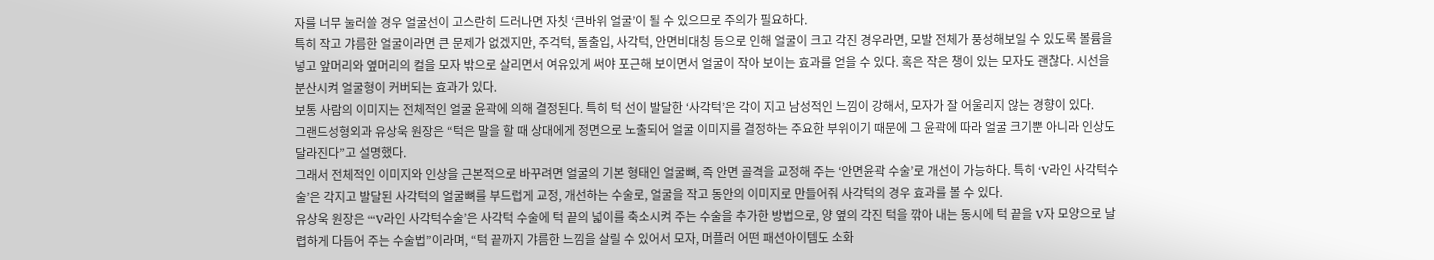자를 너무 눌러쓸 경우 얼굴선이 고스란히 드러나면 자칫 ‘큰바위 얼굴’이 될 수 있으므로 주의가 필요하다.
특히 작고 갸름한 얼굴이라면 큰 문제가 없겠지만, 주걱턱, 돌출입, 사각턱, 안면비대칭 등으로 인해 얼굴이 크고 각진 경우라면, 모발 전체가 풍성해보일 수 있도록 볼륨을 넣고 앞머리와 옆머리의 컬을 모자 밖으로 살리면서 여유있게 써야 포근해 보이면서 얼굴이 작아 보이는 효과를 얻을 수 있다. 혹은 작은 챙이 있는 모자도 괜찮다. 시선을 분산시켜 얼굴형이 커버되는 효과가 있다.
보통 사람의 이미지는 전체적인 얼굴 윤곽에 의해 결정된다. 특히 턱 선이 발달한 ‘사각턱’은 각이 지고 남성적인 느낌이 강해서, 모자가 잘 어울리지 않는 경향이 있다.
그랜드성형외과 유상욱 원장은 “턱은 말을 할 때 상대에게 정면으로 노출되어 얼굴 이미지를 결정하는 주요한 부위이기 때문에 그 윤곽에 따라 얼굴 크기뿐 아니라 인상도 달라진다”고 설명했다.
그래서 전체적인 이미지와 인상을 근본적으로 바꾸려면 얼굴의 기본 형태인 얼굴뼈, 즉 안면 골격을 교정해 주는 ‘안면윤곽 수술’로 개선이 가능하다. 특히 ‘V라인 사각턱수술’은 각지고 발달된 사각턱의 얼굴뼈를 부드럽게 교정, 개선하는 수술로, 얼굴을 작고 동안의 이미지로 만들어줘 사각턱의 경우 효과를 볼 수 있다.
유상욱 원장은 “‘V라인 사각턱수술’은 사각턱 수술에 턱 끝의 넓이를 축소시켜 주는 수술을 추가한 방법으로, 양 옆의 각진 턱을 깎아 내는 동시에 턱 끝을 V자 모양으로 날렵하게 다듬어 주는 수술법”이라며, “턱 끝까지 갸름한 느낌을 살릴 수 있어서 모자, 머플러 어떤 패션아이템도 소화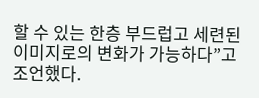할 수 있는 한층 부드럽고 세련된 이미지로의 변화가 가능하다”고 조언했다.